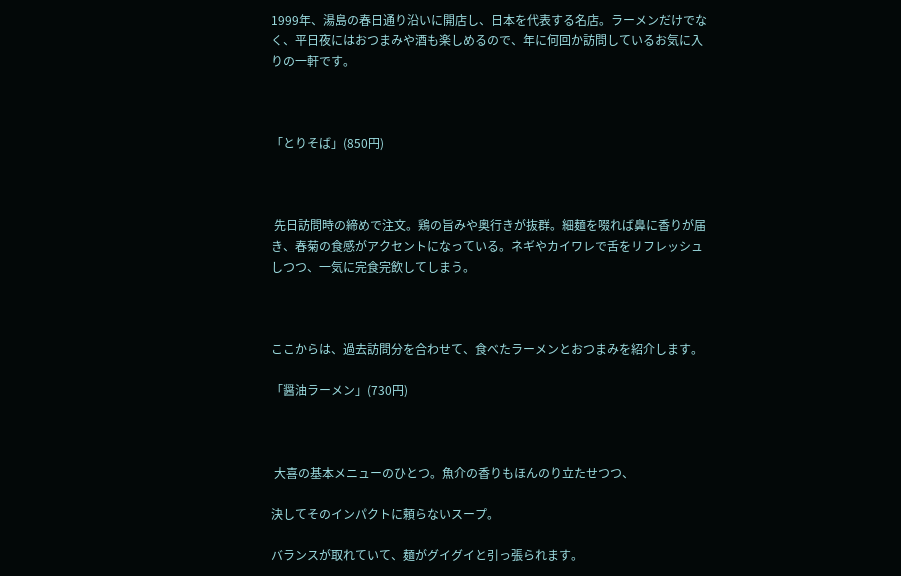1999年、湯島の春日通り沿いに開店し、日本を代表する名店。ラーメンだけでなく、平日夜にはおつまみや酒も楽しめるので、年に何回か訪問しているお気に入りの一軒です。



「とりそば」(850円)



 先日訪問時の締めで注文。鶏の旨みや奥行きが抜群。細麺を啜れば鼻に香りが届き、春菊の食感がアクセントになっている。ネギやカイワレで舌をリフレッシュしつつ、一気に完食完飲してしまう。



ここからは、過去訪問分を合わせて、食べたラーメンとおつまみを紹介します。

「醤油ラーメン」(730円)



 大喜の基本メニューのひとつ。魚介の香りもほんのり立たせつつ、

決してそのインパクトに頼らないスープ。

バランスが取れていて、麺がグイグイと引っ張られます。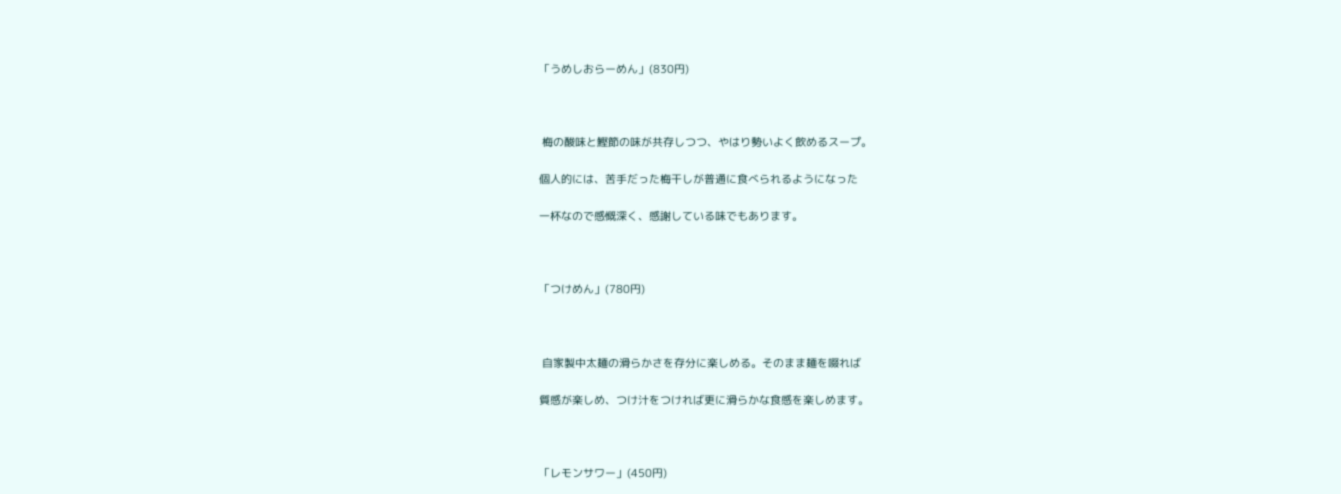「うめしおらーめん」(830円)



 梅の酸味と鰹節の味が共存しつつ、やはり勢いよく飲めるスープ。

個人的には、苦手だった梅干しが普通に食べられるようになった

一杯なので感慨深く、感謝している味でもあります。



「つけめん」(780円)



 自家製中太麺の滑らかさを存分に楽しめる。そのまま麺を啜れば

質感が楽しめ、つけ汁をつければ更に滑らかな食感を楽しめます。



「レモンサワー」(450円)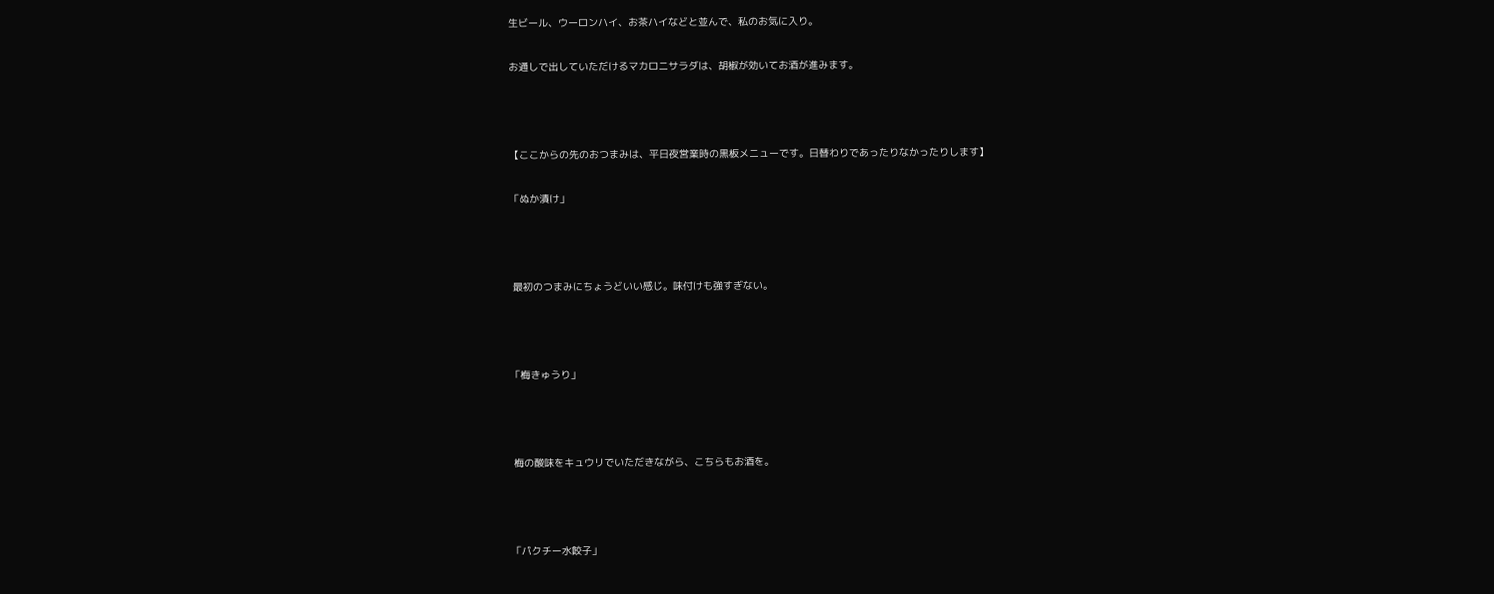生ビール、ウーロンハイ、お茶ハイなどと並んで、私のお気に入り。

お通しで出していただけるマカロニサラダは、胡椒が効いてお酒が進みます。



【ここからの先のおつまみは、平日夜営業時の黒板メニューです。日替わりであったりなかったりします】

「ぬか漬け」



 最初のつまみにちょうどいい感じ。味付けも強すぎない。



「梅きゅうり」



 梅の酸味をキュウリでいただきながら、こちらもお酒を。



「パクチー水餃子」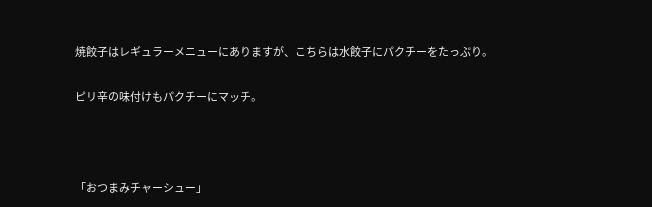焼餃子はレギュラーメニューにありますが、こちらは水餃子にパクチーをたっぷり。

ピリ辛の味付けもパクチーにマッチ。



「おつまみチャーシュー」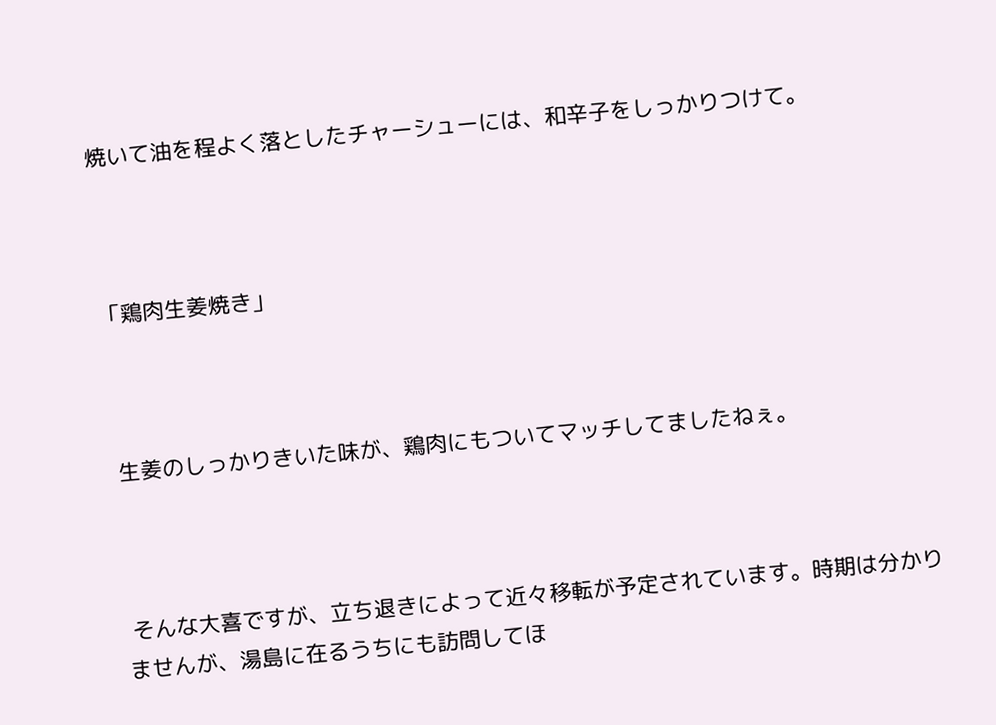焼いて油を程よく落としたチャーシューには、和辛子をしっかりつけて。



「鶏肉生姜焼き」



 生姜のしっかりきいた味が、鶏肉にもついてマッチしてましたねぇ。



 そんな大喜ですが、立ち退きによって近々移転が予定されています。時期は分かりませんが、湯島に在るうちにも訪問してほ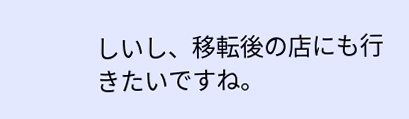しいし、移転後の店にも行きたいですね。